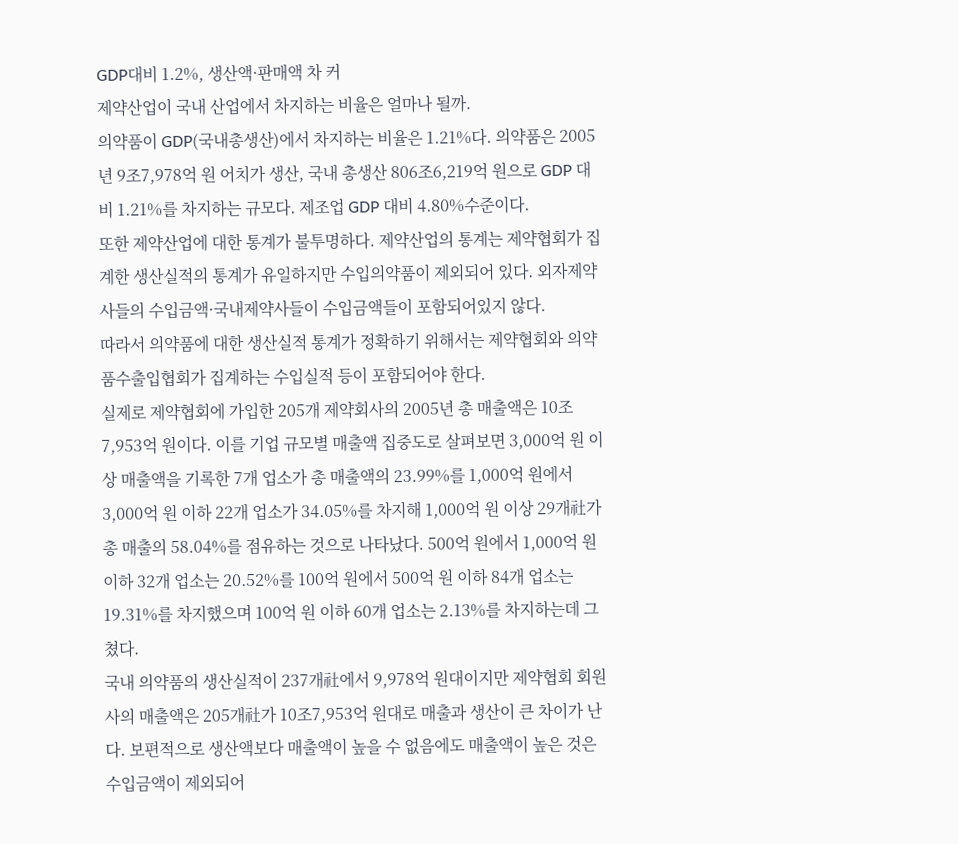GDP대비 1.2%, 생산액·판매액 차 커
제약산업이 국내 산업에서 차지하는 비율은 얼마나 될까.
의약품이 GDP(국내총생산)에서 차지하는 비율은 1.21%다. 의약품은 2005년 9조7,978억 원 어치가 생산, 국내 총생산 806조6,219억 원으로 GDP 대비 1.21%를 차지하는 규모다. 제조업 GDP 대비 4.80%수준이다.
또한 제약산업에 대한 통계가 불투명하다. 제약산업의 통계는 제약협회가 집계한 생산실적의 통계가 유일하지만 수입의약품이 제외되어 있다. 외자제약사들의 수입금액·국내제약사들이 수입금액들이 포함되어있지 않다.
따라서 의약품에 대한 생산실적 통계가 정확하기 위해서는 제약협회와 의약품수출입협회가 집계하는 수입실적 등이 포함되어야 한다.
실제로 제약협회에 가입한 205개 제약회사의 2005년 총 매출액은 10조7,953억 원이다. 이를 기업 규모별 매출액 집중도로 살펴보면 3,000억 원 이상 매출액을 기록한 7개 업소가 총 매출액의 23.99%를 1,000억 원에서 3,000억 원 이하 22개 업소가 34.05%를 차지해 1,000억 원 이상 29개社가 총 매출의 58.04%를 점유하는 것으로 나타났다. 500억 원에서 1,000억 원 이하 32개 업소는 20.52%를 100억 원에서 500억 원 이하 84개 업소는 19.31%를 차지했으며 100억 원 이하 60개 업소는 2.13%를 차지하는데 그쳤다.
국내 의약품의 생산실적이 237개社에서 9,978억 원대이지만 제약협회 회원사의 매출액은 205개社가 10조7,953억 원대로 매출과 생산이 큰 차이가 난다. 보편적으로 생산액보다 매출액이 높을 수 없음에도 매출액이 높은 것은 수입금액이 제외되어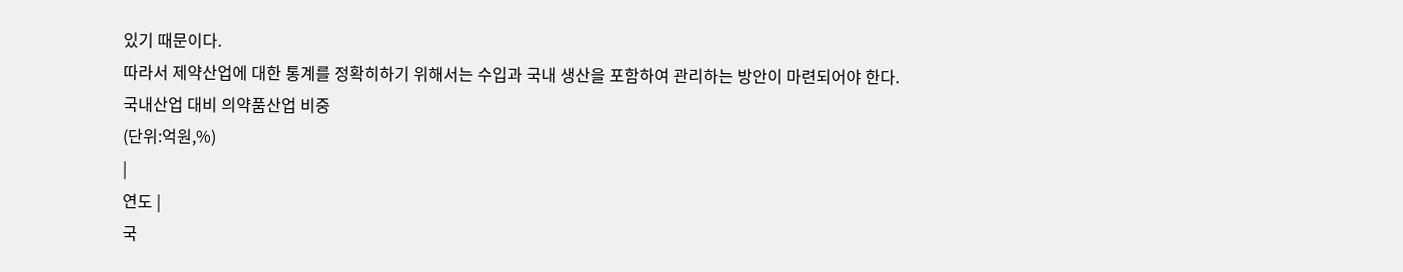있기 때문이다.
따라서 제약산업에 대한 통계를 정확히하기 위해서는 수입과 국내 생산을 포함하여 관리하는 방안이 마련되어야 한다.
국내산업 대비 의약품산업 비중
(단위:억원,%)
|
연도 |
국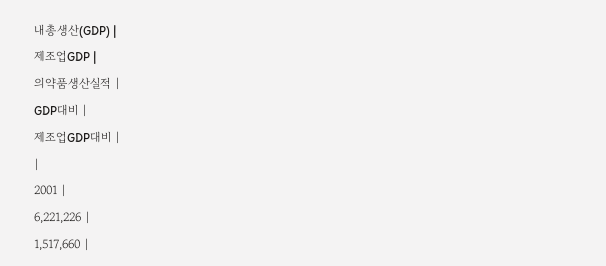내총생산(GDP) |
제조업GDP |
의약품생산실적 |
GDP대비 |
제조업GDP대비 |
|
2001 |
6,221,226 |
1,517,660 |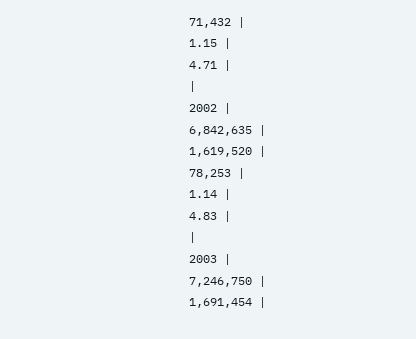71,432 |
1.15 |
4.71 |
|
2002 |
6,842,635 |
1,619,520 |
78,253 |
1.14 |
4.83 |
|
2003 |
7,246,750 |
1,691,454 |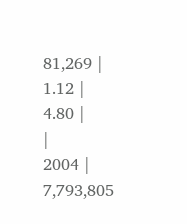81,269 |
1.12 |
4.80 |
|
2004 |
7,793,805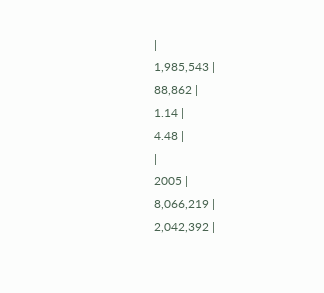|
1,985,543 |
88,862 |
1.14 |
4.48 |
|
2005 |
8,066,219 |
2,042,392 |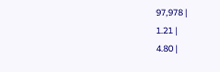97,978 |
1.21 |
4.80 |